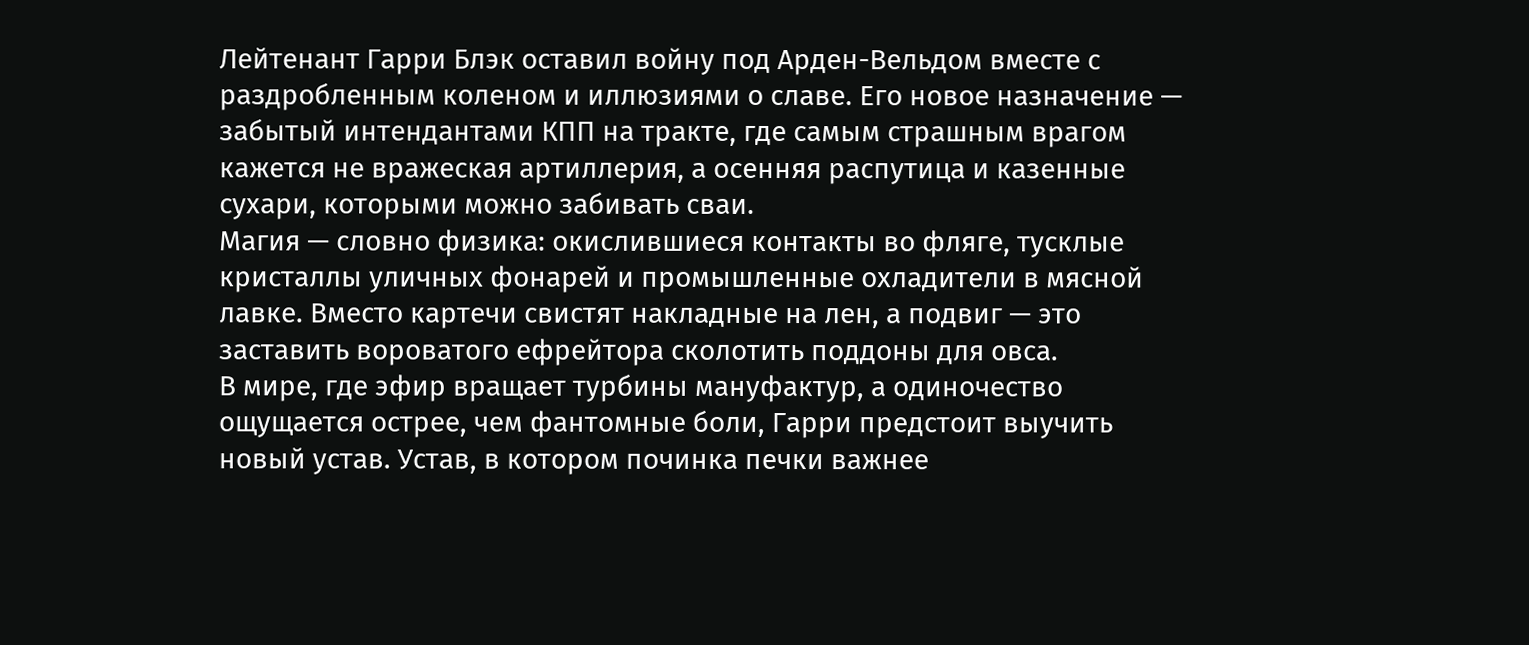Лейтенант Гарри Блэк оставил войну под Арден-Вельдом вместе с раздробленным коленом и иллюзиями о славе. Его новое назначение — забытый интендантами КПП на тракте, где самым страшным врагом кажется не вражеская артиллерия, а осенняя распутица и казенные сухари, которыми можно забивать сваи.
Магия — словно физика: окислившиеся контакты во фляге, тусклые кристаллы уличных фонарей и промышленные охладители в мясной лавке. Вместо картечи свистят накладные на лен, а подвиг — это заставить вороватого ефрейтора сколотить поддоны для овса.
В мире, где эфир вращает турбины мануфактур, а одиночество ощущается острее, чем фантомные боли, Гарри предстоит выучить новый устав. Устав, в котором починка печки важнее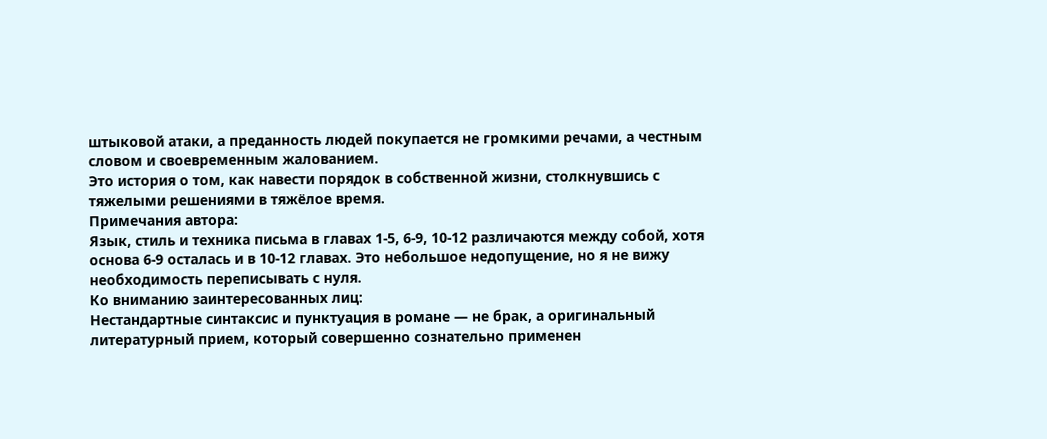штыковой атаки, а преданность людей покупается не громкими речами, а честным словом и своевременным жалованием.
Это история о том, как навести порядок в собственной жизни, столкнувшись с тяжелыми решениями в тяжёлое время.
Примечания автора:
Язык, стиль и техника письма в главах 1-5, 6-9, 10-12 различаются между собой, хотя основа 6-9 осталась и в 10-12 главах. Это небольшое недопущение, но я не вижу необходимость переписывать с нуля.
Ко вниманию заинтересованных лиц:
Нестандартные синтаксис и пунктуация в романе — не брак, а оригинальный литературный прием, который совершенно сознательно применен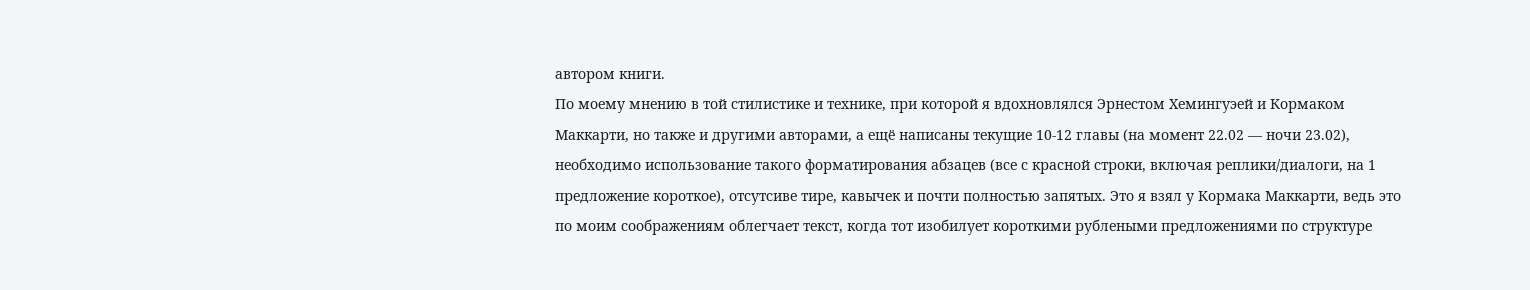автором книги.
По моему мнению в той стилистике и технике, при которой я вдохновлялся Эрнестом Хемингуэей и Кормаком Маккарти, но также и другими авторами, а ещё написаны текущие 10-12 главы (на момент 22.02 — ночи 23.02), необходимо использование такого форматирования абзацев (все с красной строки, включая реплики/диалоги, на 1 предложение короткое), отсутсиве тире, кавычек и почти полностью запятых. Это я взял у Кормака Маккарти, ведь это по моим соображениям облегчает текст, когда тот изобилует короткими рублеными предложениями по структуре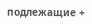подлежащие +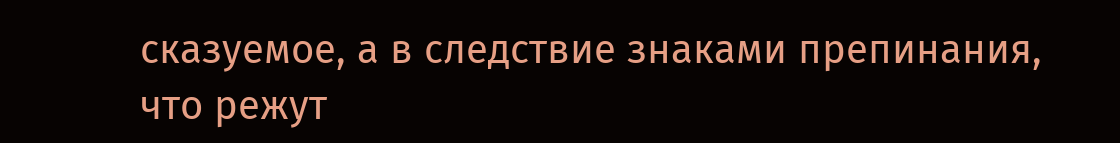сказуемое, а в следствие знаками препинания, что режут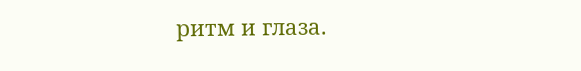ритм и глаза.